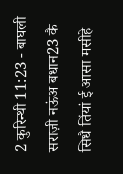2 कुरिन्थी 11:23 - बाघली सराज़ी नऊंअ बधान23 कै सिधै तिंयां ई आसा मसीहे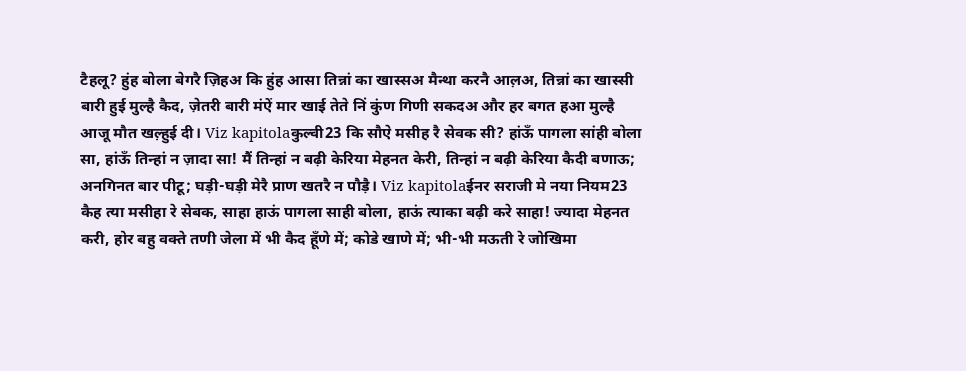टैहलू? हुंह बोला बेगरै ज़िहअ कि हुंह आसा तिन्नां का खास्सअ मैन्था करनै आल़अ, तिन्नां का खास्सी बारी हुई मुल्है कैद, ज़ेतरी बारी मंऐं मार खाई तेते निं कुंण गिणी सकदअ और हर बगत हआ मुल्है आजू मौत खल़्हुई दी। Viz kapitolaकुल्वी23 कि सौऐ मसीह रै सेवक सी? हांऊँ पागला सांही बोला सा, हांऊँ तिन्हां न ज़ादा सा! मैं तिन्हां न बढ़ी केरिया मेहनत केरी, तिन्हां न बढ़ी केरिया कैदी बणाऊ; अनगिनत बार पीटू; घड़ी-घड़ी मेरै प्राण खतरै न पौड़ै। Viz kapitolaईनर सराजी मे नया नियम23 कैह त्या मसीहा रे सेबक, साहा हाऊं पागला साही बोला, हाऊं त्याका बढ़ी करे साहा! ज्यादा मेहनत करी, होर बहु वक्ते तणी जेला में भी कैद हूँणे में; कोडे खाणे में; भी-भी मऊती रे जोखिमा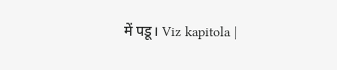में पडू। Viz kapitola |